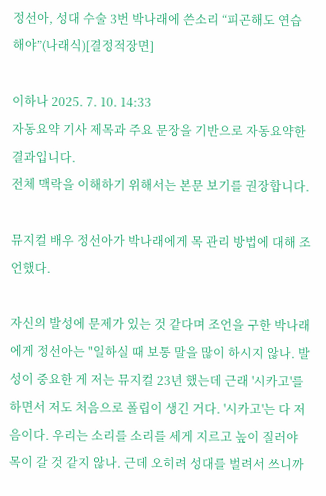정선아, 성대 수술 3번 박나래에 쓴소리 “피곤해도 연습 해야”(나래식)[결정적장면]

이하나 2025. 7. 10. 14:33
자동요약 기사 제목과 주요 문장을 기반으로 자동요약한 결과입니다.
전체 맥락을 이해하기 위해서는 본문 보기를 권장합니다.

뮤지컬 배우 정선아가 박나래에게 목 관리 방법에 대해 조언했다.

자신의 발성에 문제가 있는 것 같다며 조언을 구한 박나래에게 정선아는 "일하실 때 보통 말을 많이 하시지 않나. 발성이 중요한 게 저는 뮤지컬 23년 했는데 근래 '시카고'를 하면서 저도 처음으로 폴립이 생긴 거다. '시카고'는 다 저음이다. 우리는 소리를 소리를 세게 지르고 높이 질러야 목이 갈 것 같지 않나. 근데 오히려 성대를 벌려서 쓰니까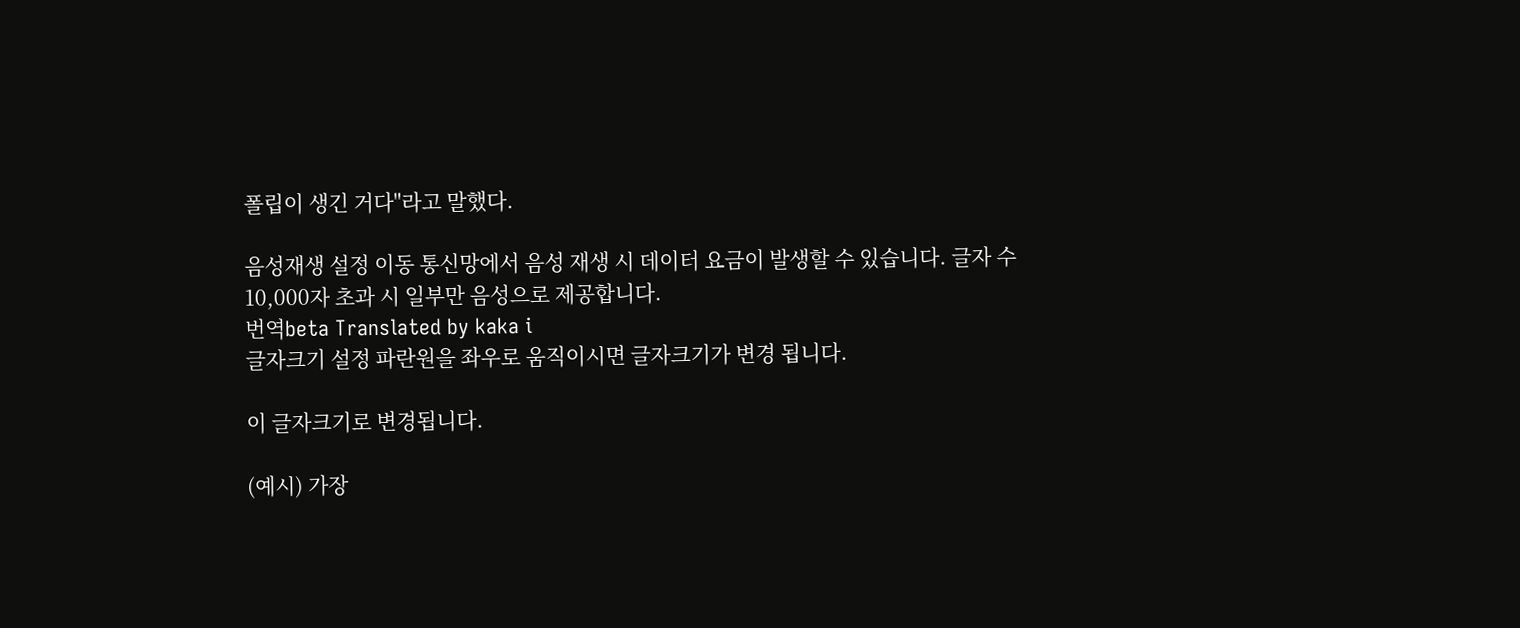폴립이 생긴 거다"라고 말했다.

음성재생 설정 이동 통신망에서 음성 재생 시 데이터 요금이 발생할 수 있습니다. 글자 수 10,000자 초과 시 일부만 음성으로 제공합니다.
번역beta Translated by kaka i
글자크기 설정 파란원을 좌우로 움직이시면 글자크기가 변경 됩니다.

이 글자크기로 변경됩니다.

(예시) 가장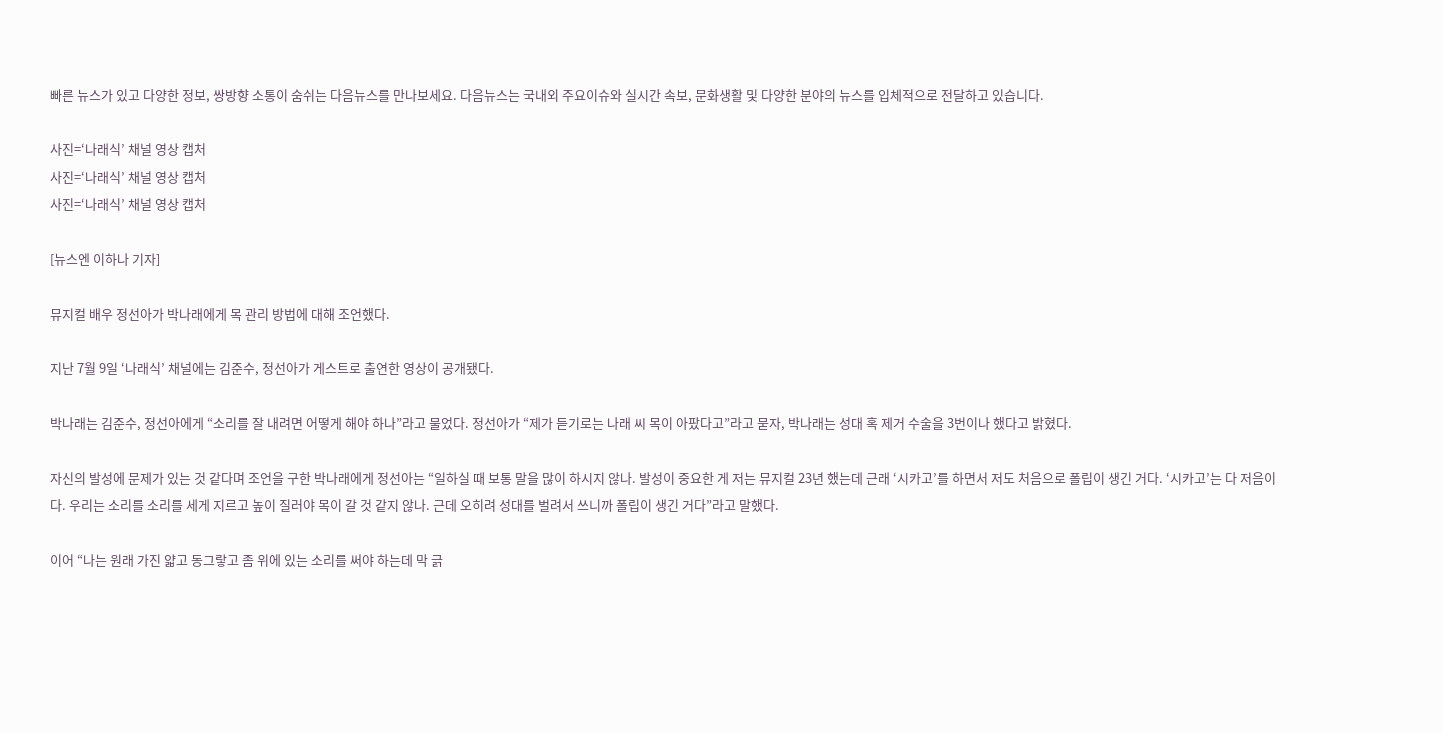빠른 뉴스가 있고 다양한 정보, 쌍방향 소통이 숨쉬는 다음뉴스를 만나보세요. 다음뉴스는 국내외 주요이슈와 실시간 속보, 문화생활 및 다양한 분야의 뉴스를 입체적으로 전달하고 있습니다.

사진=‘나래식’ 채널 영상 캡처
사진=‘나래식’ 채널 영상 캡처
사진=‘나래식’ 채널 영상 캡처

[뉴스엔 이하나 기자]

뮤지컬 배우 정선아가 박나래에게 목 관리 방법에 대해 조언했다.

지난 7월 9일 ‘나래식’ 채널에는 김준수, 정선아가 게스트로 출연한 영상이 공개됐다.

박나래는 김준수, 정선아에게 “소리를 잘 내려면 어떻게 해야 하나”라고 물었다. 정선아가 “제가 듣기로는 나래 씨 목이 아팠다고”라고 묻자, 박나래는 성대 혹 제거 수술을 3번이나 했다고 밝혔다.

자신의 발성에 문제가 있는 것 같다며 조언을 구한 박나래에게 정선아는 “일하실 때 보통 말을 많이 하시지 않나. 발성이 중요한 게 저는 뮤지컬 23년 했는데 근래 ‘시카고’를 하면서 저도 처음으로 폴립이 생긴 거다. ‘시카고’는 다 저음이다. 우리는 소리를 소리를 세게 지르고 높이 질러야 목이 갈 것 같지 않나. 근데 오히려 성대를 벌려서 쓰니까 폴립이 생긴 거다”라고 말했다.

이어 “나는 원래 가진 얇고 동그랗고 좀 위에 있는 소리를 써야 하는데 막 긁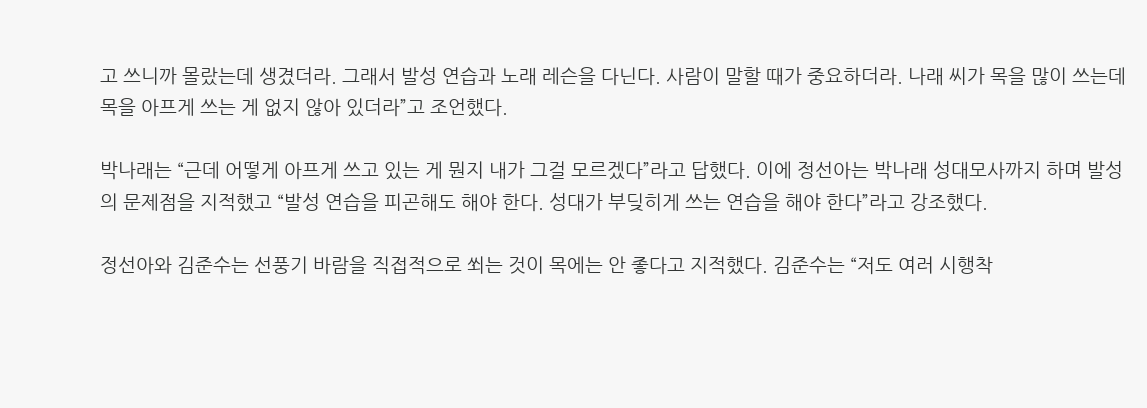고 쓰니까 몰랐는데 생겼더라. 그래서 발성 연습과 노래 레슨을 다닌다. 사람이 말할 때가 중요하더라. 나래 씨가 목을 많이 쓰는데 목을 아프게 쓰는 게 없지 않아 있더라”고 조언했다.

박나래는 “근데 어떻게 아프게 쓰고 있는 게 뭔지 내가 그걸 모르겠다”라고 답했다. 이에 정선아는 박나래 성대모사까지 하며 발성의 문제점을 지적했고 “발성 연습을 피곤해도 해야 한다. 성대가 부딪히게 쓰는 연습을 해야 한다”라고 강조했다.

정선아와 김준수는 선풍기 바람을 직접적으로 쐬는 것이 목에는 안 좋다고 지적했다. 김준수는 “저도 여러 시행착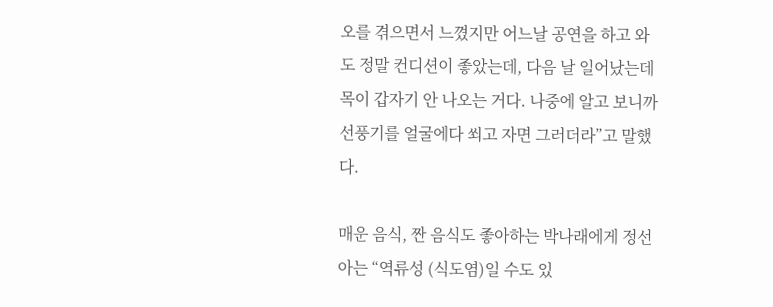오를 겪으면서 느꼈지만 어느날 공연을 하고 와도 정말 컨디션이 좋았는데, 다음 날 일어났는데 목이 갑자기 안 나오는 거다. 나중에 알고 보니까 선풍기를 얼굴에다 쐬고 자면 그러더라”고 말했다.

매운 음식, 짠 음식도 좋아하는 박나래에게 정선아는 “역류성 (식도염)일 수도 있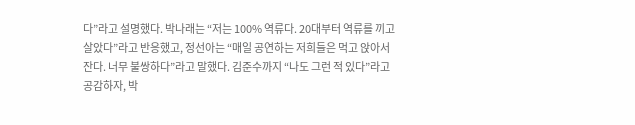다”라고 설명했다. 박나래는 “저는 100% 역류다. 20대부터 역류를 끼고 살았다”라고 반응했고, 정선아는 “매일 공연하는 저희들은 먹고 앉아서 잔다. 너무 불쌍하다”라고 말했다. 김준수까지 “나도 그런 적 있다”라고 공감하자, 박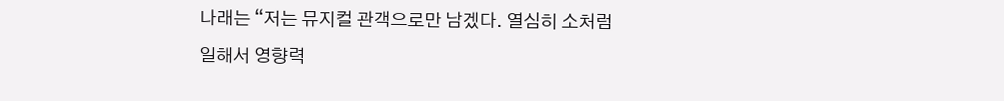나래는 “저는 뮤지컬 관객으로만 남겠다. 열심히 소처럼 일해서 영향력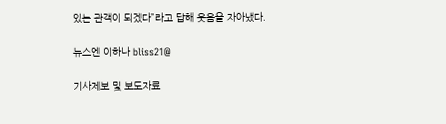있는 관객이 되겠다”라고 답해 웃음을 자아냈다.

뉴스엔 이하나 bliss21@

기사제보 및 보도자료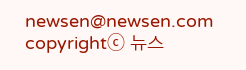newsen@newsen.com copyrightⓒ 뉴스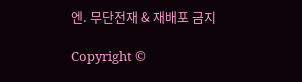엔. 무단전재 & 재배포 금지

Copyright ©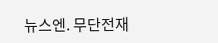뉴스엔. 무단전재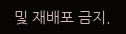및 재배포 금지.